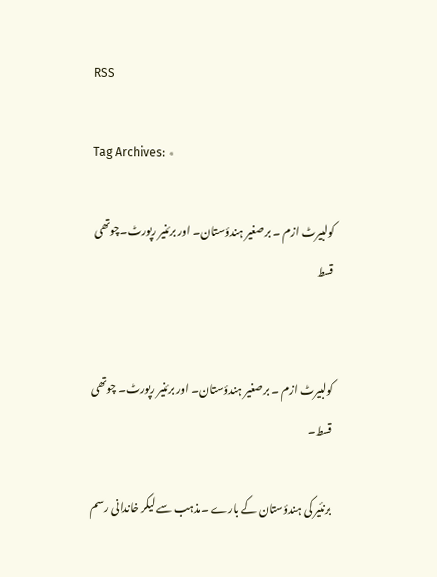RSS

Tag Archives: ٭

کولبیرٹ ازم ۔ برصغیر ہندؤستان۔ اور برئنیر رپورٹ۔چوتھی قسط


کولبیرٹ ازم ۔ برصغیر ہندؤستان۔ اور برئنیر رپورٹ۔ چوتھی قسط۔

برنئیر کی ہندؤستان کے بارے ۔مذہب سے لیکر خاندانی رسم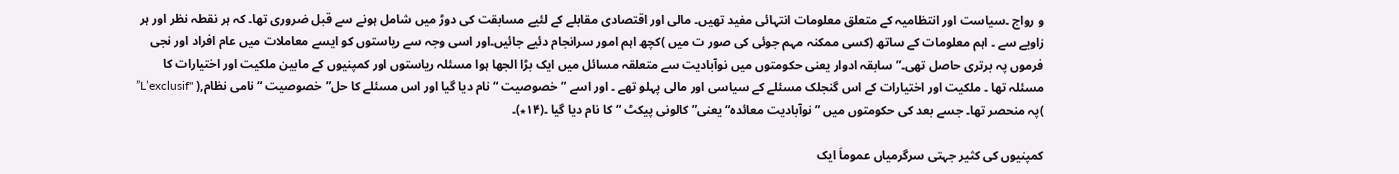و رواج ۔سیاست اور انتظامیہ کے متعلق معلومات انتہائی مفید تھیں۔ مالی اور اقتصادی مقابلے کے لئیے مسابقت کی دوڑ میں شامل ہونے سے قبل ضروری تھا۔ کہ ہر نقطہ نظر اور ہر زاویے سے ۔ اہم معلومات کے ساتھ (کسی ممکنہ مہم جوئی کی صور ت میں )کچھ اہم امور سرانجام دئیے جائیں۔اور اسی وجہ سے ریاستوں کو ایسے معاملات میں عام افراد اور نجی فرموں پہ برتری حاصل تھی۔”سابقہ ادوار یعنی حکومتوں میں نوآبادیت سے متعلقہ مسائل میں ایک بڑا الجھا ہوا مسئلہ ریاستوں اور کمپنیوں کے مابین ملکیت اور اختیارات کا مسئلہ تھا ۔ ملکیت اور اختیارات کے اس گنجلک مسئلے کے سیاسی اور مالی پہلو تھے ۔ اور اسے ”خصوصیت “ نام دیا گیا اور اس مسئلے کا حل”خصوصیت “ نامی نظام,( "L’exclusif” )پہ منحصر تھا۔ جسے بعد کی حکومتوں میں ”نوآبادیت معائدہ“ یعنی” کالونی پیکٹ “کا نام دیا گیا ۔(۱۴٭)۔

کمپنیوں کی کثیر جہتی سرگرمیاں عموماَ ایک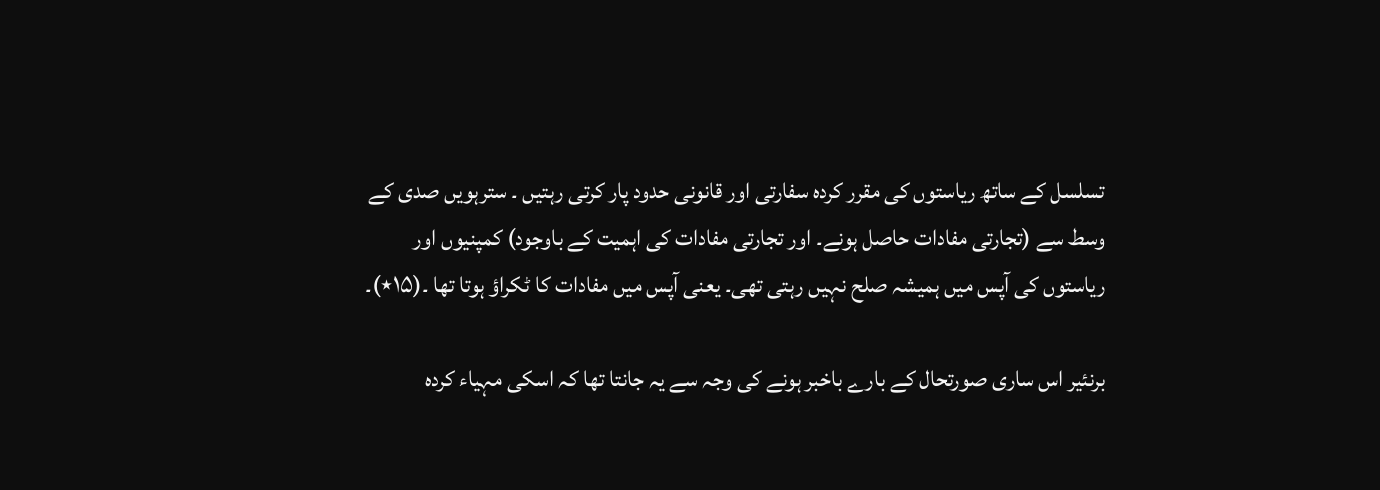تسلسل کے ساتھ ریاستوں کی مقرر کردہ سفارتی اور قانونی حدود پار کرتی رہتیں ۔ سترہویں صدی کے وسط سے (تجارتی مفادات حاصل ہونے۔ اور تجارتی مفادات کی اہمیت کے باوجود) کمپنیوں اور ریاستوں کی آپس میں ہمیشہ صلح نہیں رہتی تھی۔ یعنی آپس میں مفادات کا ٹکراؤ ہوتا تھا ۔(۱۵٭)۔

برنئیر اس ساری صورتحال کے بارے باخبر ہونے کی وجہ سے یہ جانتا تھا کہ اسکی مہیاء کردہ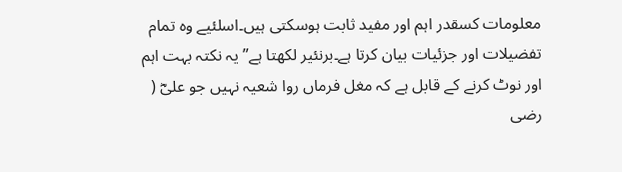معلومات کسقدر اہم اور مفید ثابت ہوسکتی ہیں۔اسلئیے وہ تمام تفضیلات اور جزئیات بیان کرتا ہے۔برنئیر لکھتا ہے”یہ نکتہ بہت اہم اور نوٹ کرنے کے قابل ہے کہ مغل فرماں روا شعیہ نہیں جو علیؓ ( رضی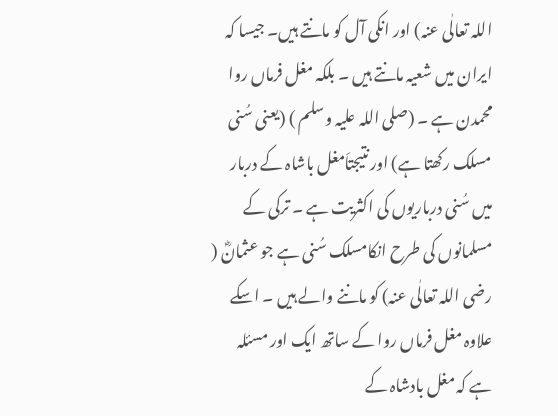اللہ تعالٰی عنہ) اور انکی آل کو مانتے ہیں۔ جیسا کہ ایران میں شعیہ مانتے ہیں ۔ بلکہ مغل فرماں روا محمدن ہے ۔ (صلی اللہ علیہ وسلم ) (یعنی سُنی مسلک رکھتا ہے) اور نتیجتاَمغل باشاہ کے دربار میں سُنی درباریوں کی اکثریت ہے ۔ ترکی کے مسلمانوں کی طرح انکامسلک سُنی ہے جو عثمانؓ ( رضی اللہ تعالٰی عنہ) کو ماننے والے ہیں ۔ اسکے علاوہ مغل فرماں روا کے ساتھ ایک اور مسئلہ ہے کہ مغل بادشاہ کے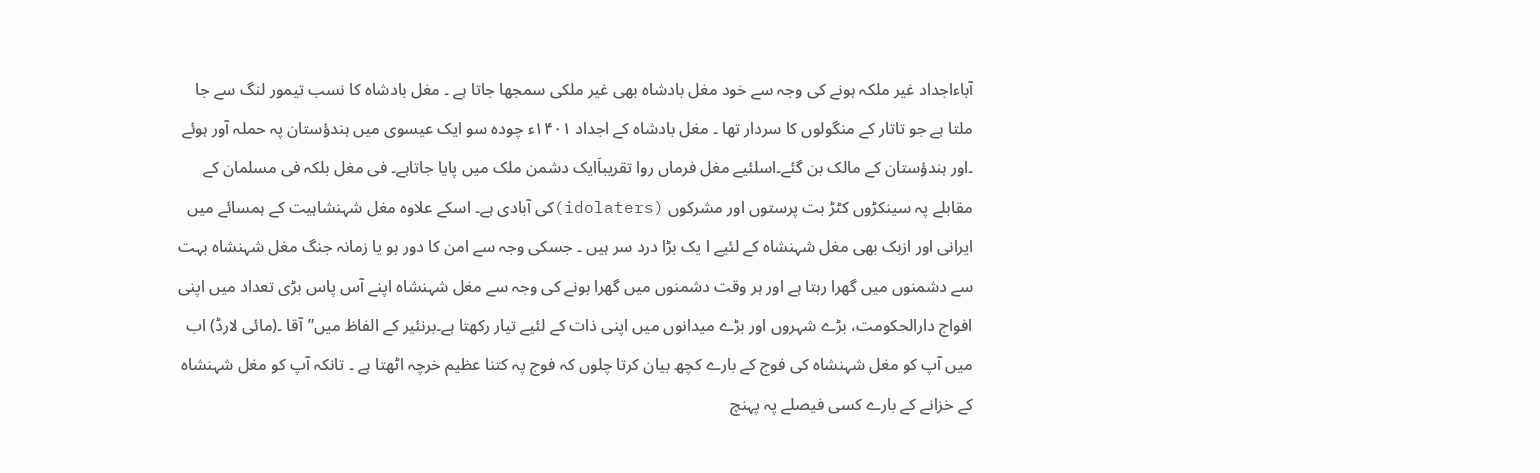آباءاجداد غیر ملکہ ہونے کی وجہ سے خود مغل بادشاہ بھی غیر ملکی سمجھا جاتا ہے ۔ مغل بادشاہ کا نسب تیمور لنگ سے جا ملتا ہے جو تاتار کے منگولوں کا سردار تھا ۔ مغل بادشاہ کے اجداد ۱۴۰۱ء چودہ سو ایک عیسوی میں ہندؤستان پہ حملہ آور ہوئے ۔اور ہندؤستان کے مالک بن گئے۔اسلئیے مغل فرماں روا تقریباَایک دشمن ملک میں پایا جاتاہے۔ فی مغل بلکہ فی مسلمان کے مقابلے پہ سینکڑوں کٹڑ بت پرستوں اور مشرکوں (idolaters)کی آبادی ہے۔ اسکے علاوہ مغل شہنشاہیت کے ہمسائے میں ایرانی اور ازبک بھی مغل شہنشاہ کے لئیے ا یک بڑا درد سر ہیں ۔ جسکی وجہ سے امن کا دور ہو یا زمانہ جنگ مغل شہنشاہ بہت سے دشمنوں میں گھرا رہتا ہے اور ہر وقت دشمنوں میں گھرا ہونے کی وجہ سے مغل شہنشاہ اپنے آس پاس بڑی تعداد میں اپنی افواج دارالحکومت، بڑے شہروں اور بڑے میدانوں میں اپنی ذات کے لئیے تیار رکھتا ہے۔برنئیر کے الفاظ میں”آقا ۔(مائی لارڈ) اب میں آپ کو مغل شہنشاہ کی فوج کے بارے کچھ بیان کرتا چلوں کہ فوج پہ کتنا عظیم خرچہ اٹھتا ہے ۔ تانکہ آپ کو مغل شہنشاہ کے خزانے کے بارے کسی فیصلے پہ پہنچ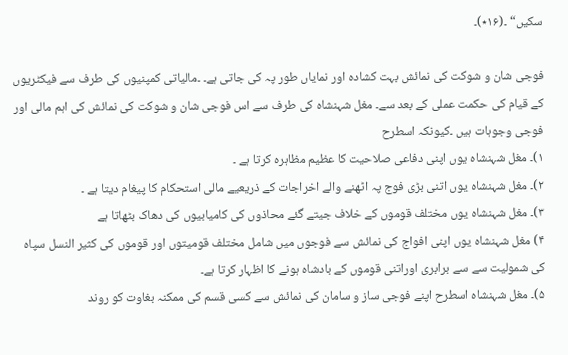سکیں“ ۔(۱۶٭)۔

فوجی شان و شوکت کی نمائش بہت کشادہ اور نمایاں طور پہ کی جاتی ہے۔ ۔مالیاتی کمپنیوں کی طرف سے فیکٹریوں کے قیام کی حکمت عملی کے بعد سے۔ مغل شہنشاہ کی طرف سے اس فوجی شان و شوکت کی نمائش کی اہم مالی اور فوجی وجوہات ہیں ۔کیونکہ اسطرح
۱)۔ مغل شہنشاہ یوں اپنی دفاعی صلاحیت کا عظیم مظاہرہ کرتا ہے ۔
۲)۔ مغل شہنشاہ یوں اتنی بڑی فوج پہ اٹھنے والے اخراجات کے ذریعیے مالی استحکام کا پیغام دیتا ہے ۔
۳)۔ مغل شہنشاہ یوں مختلف قوموں کے خلاف جیتے گئے محاذوں کی کامیابیوں کی دھاک بٹھاتا ہے
۴) مغل شہنشاہ یوں اپنی افواج کی نمائش سے فوجوں میں شامل مختلف قومیتوں اور قوموں کی کثیر النسل سپاہ کی شمولیت سے سے برابری اوراتنی قوموں کے بادشاہ ہونے کا اظہار کرتا ہے۔
۵)۔ مغل شہنشاہ اسطرح اپنے فوجی ساز و سامان کی نمائش سے کسی قسم کی ممکنہ بغاوت کو روند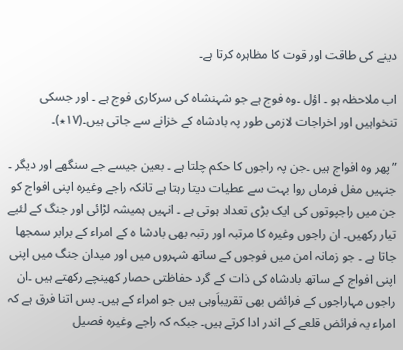دینے کی طاقت اور قوت کا مظاہرہ کرتا ہے۔

اب ملاحظہ ہو ۔ اؤل ۔وہ فوج ہے جو شہنشاہ کی سرکاری فوج ہے ۔ اور جسکی تنخواہیں اور اخراجات لازمی طور پہ بادشاہ کے خزانے سے جاتی ہیں۔(۱۷٭)۔

”پھر وہ افواج ہیں ۔جن پہ راجوں کا حکم چلتا ہے ۔ بعین جیسے جے سنگھے اور دیگر ۔ جنہیں مغل فرماں روا بہت سے عطیات دیتا رہتا ہے تانکہ راجے وغیرہ اپنی افواج کو جن میں راجپوتوں کی ایک بڑی تعداد ہوتی ہے ۔ انہیں ہمیشہ لڑائی اور جنگ کے لئیے تیار رکھیں۔ ان راجوں وغیرہ کا مرتبہ اور رتبہ بھی بادشا ہ کے امراء کے برابر سمجھا جاتا ہے ۔ جو زمانہ امن میں فوجوں کے ساتھ شہروں میں اور میدان جنگ میں اپنی اپنی افواج کے ساتھ بادشاہ کی ذات کے گرد حفاظتی حصار کھینچے رکھتے ہیں ۔ان راجوں مہاراجوں کے فرائض بھی تقریباَوہی ہیں جو امراء کے ہیں۔ بس اتنا فرق ہے کہ امراء یہ فرائض قلعے کے اندر ادا کرتے ہیں۔ جبکہ کہ راجے وغیرہ فصیل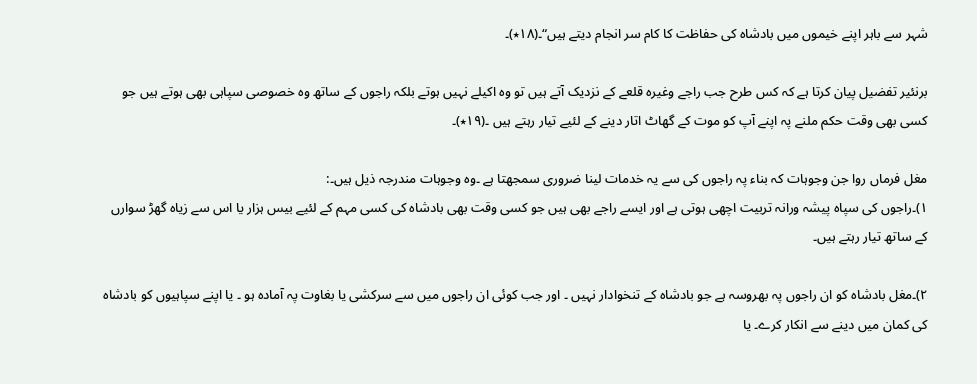شہر سے باہر اپنے خیموں میں بادشاہ کی حفاظت کا کام سر انجام دیتے ہیں“۔(۱۸٭)۔

برنئیر تفضیل پیان کرتا ہے کہ کس طرح جب راجے وغیرہ قلعے کے نزدیک آتے ہیں تو وہ اکیلے نہیں ہوتے بلکہ راجوں کے ساتھ وہ خصوصی سپاہی بھی ہوتے ہیں جو کسی بھی وقت حکم ملنے پہ اپنے آپ کو موت کے گھاٹ اتار دینے کے لئیے تیار رہتے ہیں ۔(۱۹٭)۔

مغل فرماں روا جن وجوہات کہ بناء پہ راجوں کی سے یہ خدمات لینا ضروری سمجھتا ہے ۔وہ وجوہات مندرجہ ذیل ہیں۔:
۱)۔راجوں کی سپاہ پیشہ ورانہ تربیت اچھی ہوتی ہے اور ایسے راجے بھی ہیں جو کسی وقت بھی بادشاہ کی کسی مہم کے لئیے بیس ہزار یا اس سے زیاہ گھڑ سوارں کے ساتھ تیار رہتے ہیں۔

۲)۔مغل بادشاہ کو ان راجوں پہ بھروسہ ہے جو بادشاہ کے تنخوادار نہیں ۔ اور جب کوئی ان راجوں میں سے سرکشی یا بغاوت پہ آمادہ ہو ۔ یا اپنے سپاہیوں کو بادشاہ کی کمان میں دینے سے انکار کرے۔ یا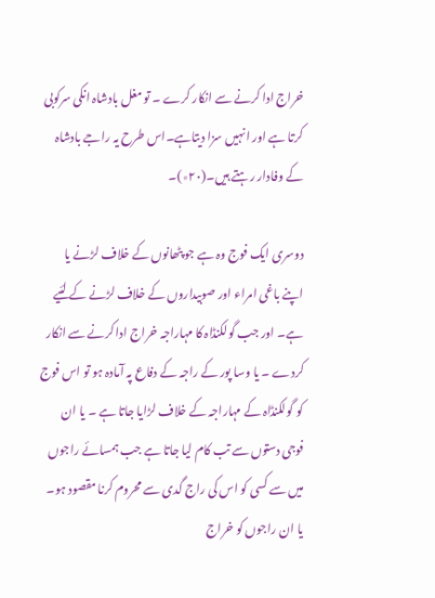خراج ادا کرنے سے انکار کرے ۔ تو مغل بادشاہ انکی سرکوبی کرتا ہے اور انہیں سزا دیتاہے۔اس طرح یہ راجے بادشاہ کے وفادار رہتے ہیں۔(۲۰٭)۔

دوسری ایک فوج وہ ہے جو پٹھانوں کے خلاف لڑنے یا اپنے باغی امراء اور صوبیداروں کے خلاف لڑنے کے لئیے ہے۔ اور جب گولکنڈاہ کا مہاراجہ خراج ادا کرنے سے انکار کردے ۔ یا وسا پور کے راجہ کے دفاع پہ آمادہ ہو تو اس فوج کو گولکنڈاہ کے مہاراجہ کے خلاف لڑایا جاتا ہے ۔ یا ان فوجی دستوں سے تب کام لیا جاتا ہے جب ہمسائے راجوں میں سے کسی کو اس کی راج گدی سے محروم کرنا مقصود ہو۔ یا ان راجوں کو خراج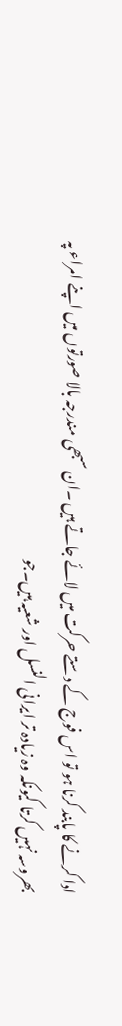ادا کرنے کا پابند کرنا ہو تو اس فوج کے دستے حرکت میں لائے جاتے ہیں ۔ان سبھی مندرجہ بالا صورتوں میں اپنے امراء پہ بھروسہ نہیں کرتا کیونکہ وہ زیادہ تر ایرانی النسل اور شعیہ ہیں۔جو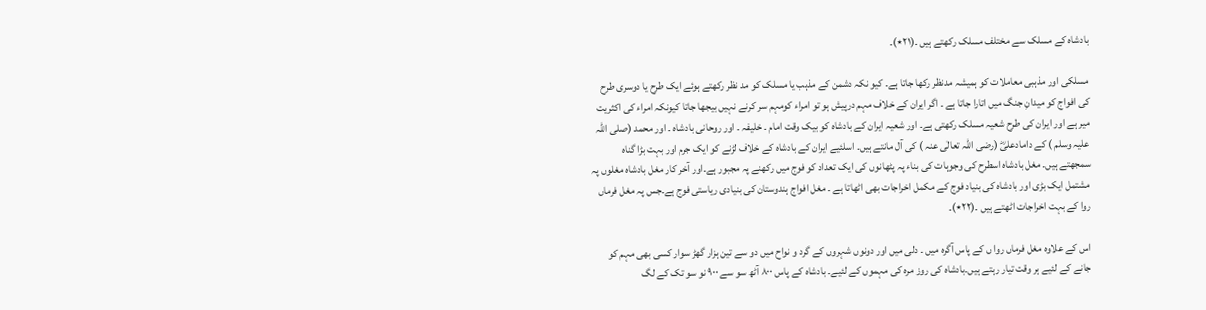بادشاہ کے مسلک سے مختلف مسلک رکھتے ہیں ۔(۲۱٭)۔

مسلکی اور مذہبی معاملات کو ہمیشہ مدنظر رکھا جاتا ہے۔ کیو نکہ دشمن کے مذہب یا مسلک کو مد نظر رکھتے ہوئے ایک طرح یا دوسری طرح کی افواج کو میدانِ جنگ میں اتارا جاتا ہے ۔ اگر ایران کے خلاف مہم درپیش ہو تو امراء کومہم سر کرنے نہیں بیجھا جاتا کیونکہ امراء کی اکثریت میر ہے اور ایران کی طرح شعیہ مسلک رکھتی ہے۔ اور شعیہ ایران کے بادشاہ کو بیک وقت امام ۔ خلیفہ ۔ اور روحانی بادشاہ ۔ اور محمد (صلی اللہ علیہ وسلم ) کے دامادعلیؓ (رضی اللہ تعالٰی عنہ ) کی آل مانتے ہیں۔ اسلئیے ایران کے بادشاہ کے خلاف لڑنے کو ایک جرم اور بہت بڑا گناہ سمجھتے ہیں۔ مغل بادشاہ اسطرح کی وجوہات کی بناء پہ پٹھانوں کی ایک تعداد کو فوج میں رکھنے پہ مجبور ہے۔اور آخر کار مغل بادشاہ مغلوں پہ مشتمل ایک بڑی اور بادشاہ کی بنیاد فوج کے مکمل اخراجات بھی اٹھاتا ہے ۔ مغل افواج ہندوستان کی بنیادی ریاستی فوج ہے۔جس پہ مغل فرماں روا کے بہت اخراجات اٹھتے ہیں ۔(۲۲٭)۔

اس کے علاوہ مغل فرماں روا ں کے پاس آگرہ میں ۔ دلی میں اور دونوں شہروں کے گرد و نواح میں دو سے تین ہزار گھڑ سوار کسی بھی مہم کو جانے کے لئیے ہر وقت تیار رہتے ہیں۔بادشاہ کی روز مرہ کی مہموں کے لئیے۔ بادشاہ کے پاس ۸۰۰ آٹھ سو سے ۹۰۰ نو سو تک کے لگ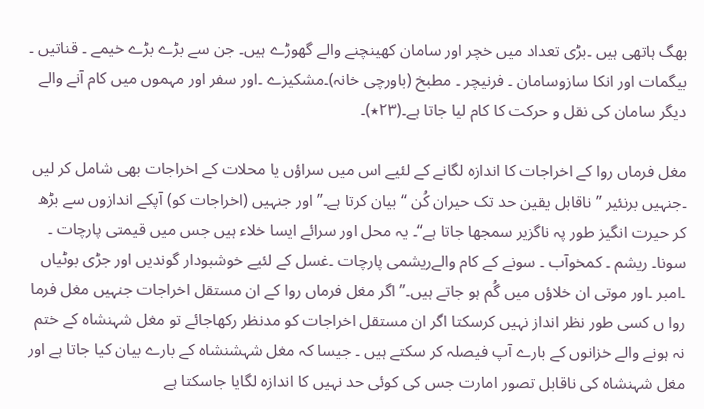بھگ ہاتھی ہیں ۔بڑی تعداد میں خچر اور سامان کھینچنے والے گھوڑے ہیں۔ جن سے بڑے بڑے خیمے ۔ قناتیں ۔ بیگمات اور انکا سازوسامان ۔ فرنیچر ۔ مطبخ (باورچی خانہ)۔مشکیزے ۔اور سفر اور مہموں میں کام آنے والے دیگر سامان کی نقل و حرکت کا کام لیا جاتا ہے۔(۲۳٭)۔

مغل فرماں روا کے اخراجات کا اندازہ لگانے کے لئیے اس میں سراؤں یا محلات کے اخراجات بھی شامل کر لیں ۔جنہیں برنئیر ” ناقابل یقین حد تک حیران کُن “ بیان کرتا ہے۔”اور جنہیں (اخراجات کو) آپکے اندازوں سے بڑھ کر حیرت انگیز طور پہ ناگزیر سمجھا جاتا ہے“۔ یہ محل اور سرائے ایسا خلاء ہیں جس میں قیمتی پارچات ۔ سونا۔ ریشم ۔ کمخوآب ۔ سونے کے کام والےریشمی پارچات ۔غسل کے لئیے خوشبودار گوندیں اور جڑی بوٹیاں ۔امبر ۔اور موتی ان خلاؤں میں گُم ہو جاتے ہیں۔”اگر مغل فرماں روا کے ان مستقل اخراجات جنہیں مغل فرما روا ں کسی طور نظر انداز نہیں کرسکتا اگر ان مستقل اخراجات کو مدنظر رکھاجائے تو مغل شہنشاہ کے ختم نہ ہونے والے خزانوں کے بارے آپ فیصلہ کر سکتے ہیں ۔ جیسا کہ مغل شہشنشاہ کے بارے بیان کیا جاتا ہے اور مغل شہنشاہ کی ناقابل تصور امارت جس کی کوئی حد نہیں کا اندازہ لگایا جاسکتا ہے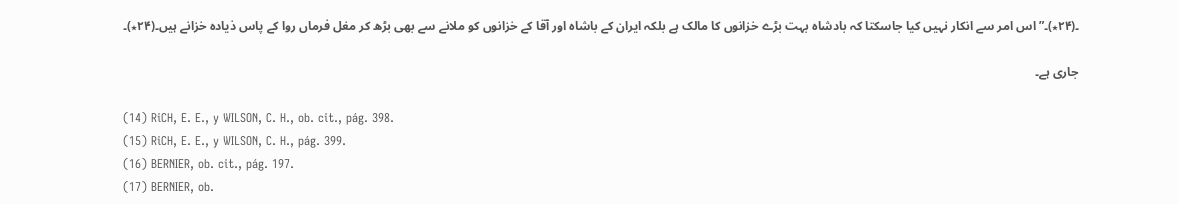۔(۲۴٭)۔”اس امر سے انکار نہیں کیا جاسکتا کہ بادشاہ بہت بڑے خزانوں کا مالک ہے بلکہ ایران کے باشاہ اور آقا کے خزانوں کو ملانے سے بھی بڑھ کر مغل فرماں روا کے پاس ذیادہ خزانے ہیں۔(۲۴٭)۔

جاری ہے۔

(14) RiCH, E. E., y WILSON, C. H., ob. cit., pág. 398.
(15) RiCH, E. E., y WILSON, C. H., pág. 399.
(16) BERNIER, ob. cit., pág. 197.
(17) BERNIER, ob.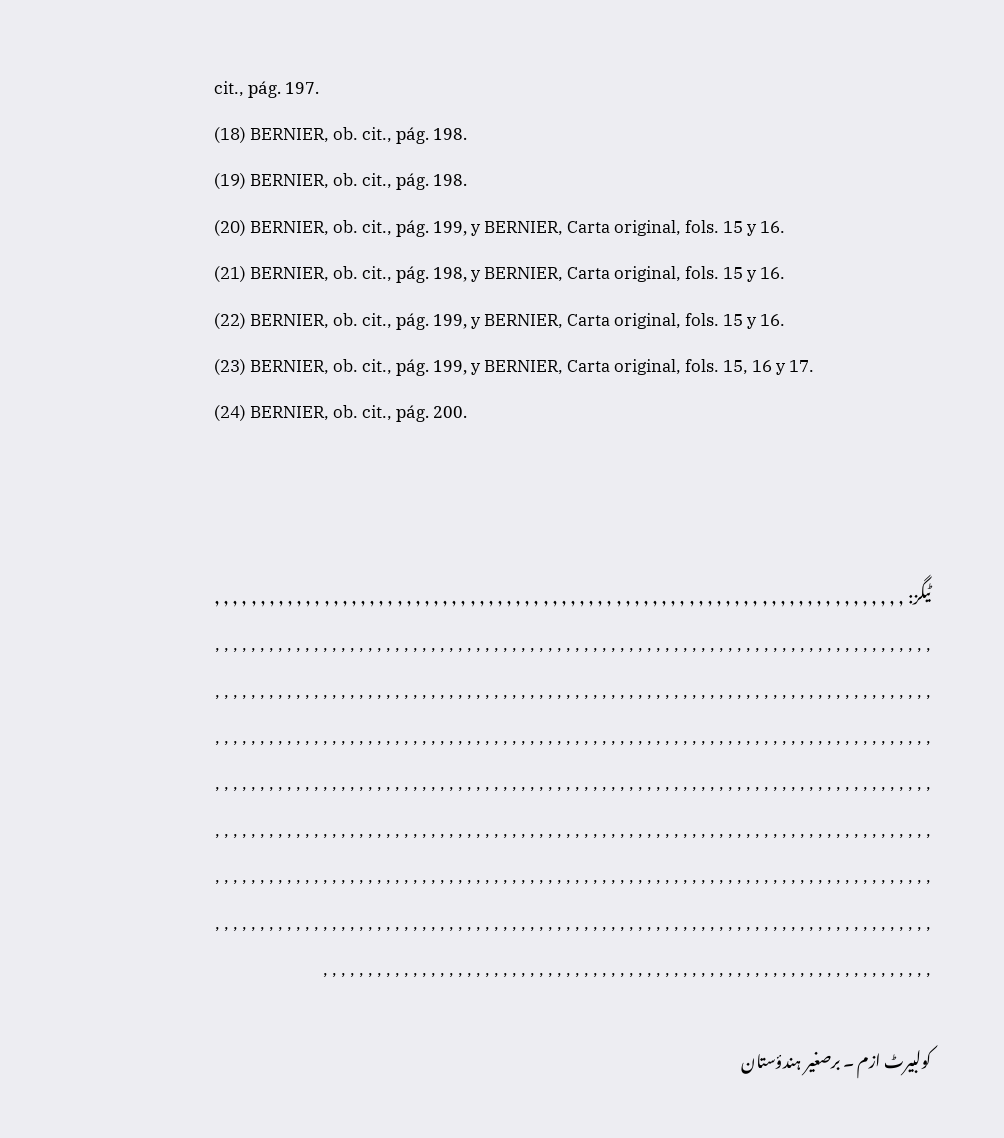cit., pág. 197.
(18) BERNIER, ob. cit., pág. 198.
(19) BERNIER, ob. cit., pág. 198.
(20) BERNIER, ob. cit., pág. 199, y BERNIER, Carta original, fols. 15 y 16.
(21) BERNIER, ob. cit., pág. 198, y BERNIER, Carta original, fols. 15 y 16.
(22) BERNIER, ob. cit., pág. 199, y BERNIER, Carta original, fols. 15 y 16.
(23) BERNIER, ob. cit., pág. 199, y BERNIER, Carta original, fols. 15, 16 y 17.
(24) BERNIER, ob. cit., pág. 200.



ٹیگز: , , , , , , , , , , , , , , , , , , , , , , , , , , , , , , , , , , , , , , , , , , , , , , , , , , , , , , , , , , , , , , , , , , , , , , , , , , , , , , , , , , , , , , , , , , , , , , , , , , , , , , , , , , , , , , , , , , , , , , , , , , , , , , , , , , , , , , , , , , , , , , , , , , , , , , , , , , , , , , , , , , , , , , , , , , , , , , , , , , , , , , , , , , , , , , , , , , , , , , , , , , , , , , , , , , , , , , , , , , , , , , , , , , , , , , , , , , , , , , , , , , , , , , , , , , , , , , , , , , , , , , , , , , , , , , , , , , , , , , , , , , , , , , , , , , , , , , , , , , , , , , , , , , , , , , , , , , , , , , , , , , , , , , , , , , , , , , , , , , , , , , , , , , , , , , , , , , , , , , , , , , , , , , , , , , , , , , , , , , , , , , , , , , , , , , , , , , , , , , , , , , , , , , , , , , , , , , , , , , , , , , , , , , , , , , , , , , , , , , , , , , , , , , , , , , , , , , , , , , , , , , , , , , , , , , , , , , , , , , , , , , , , , , , , , , , , , , , , , , , , , , , , , , , , , , , , , , , , , , , , , , , , , , , , , , , , , , , , , , , , , , , , , , , , , , , , , , , , , , , , , , , , , , , , , , , , , , , , , , , , , , , , , , , , , , , , , , , , , , , , , , , , , , , , , , , , , , , , , , , , , , , , , , , , , , , , , , , , , , , , , , , , , , , , , , , , , , , , , , , , , , , , , , , , , , , , , , , , , , , , , , , , , , , , , , , , , , , , , , , , , , , ,

کولبیرٹ ازم ۔ برصغیر ہندؤستان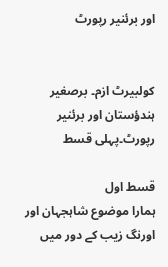اور برئنیر رپورٹ


کولبیرٹ ازم۔ برصغیر ہندؤستان اور برئنیر رپورٹ۔پہلی قسط

قسط اول
ہمارا موضوع شاہجہان اور اورنگ زیب کے دور میں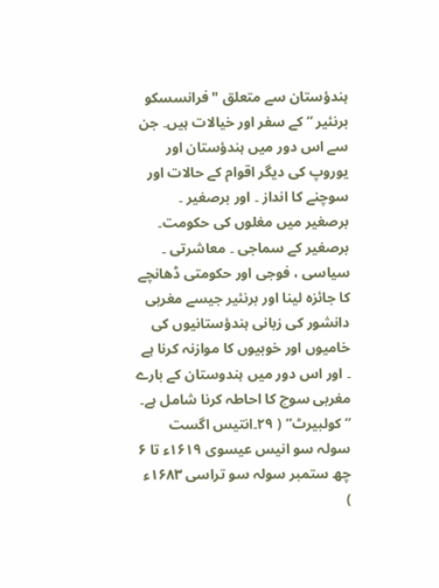ہندؤستان سے متعلق "فرانسسکو برنئیر ” کے سفر اور خیالات ہیں۔ جن سے اس دور میں ہندؤستان اور یوروپ کی دیگر اقوام کے حالات اور سوچنے کا انداز ۔ اور برصغیر ۔ برصغیر میں مغلوں کی حکومت۔ برصغیر کے سماجی ۔ معاشرتی ۔ سیاسی ، فوجی اور حکومتی ڈھانچے کا جائزہ لینا اور برنئیر جیسے مغربی دانشور کی زبانی ہندؤستانیوں کی خامیوں اور خوبیوں کا موازنہ کرنا ہے ۔ اور اس دور میں ہندوستان کے بارے مغربی سوچ کا احاطہ کرنا شامل ہے۔
” کولبیرٹ” ( ۲۹۔انتیس اگست سولہ سو انیس عیسوی ۱۶۱۹ء تا ۶ چھ ستمبر سولہ سو تراسی ۱۶۸۳ء )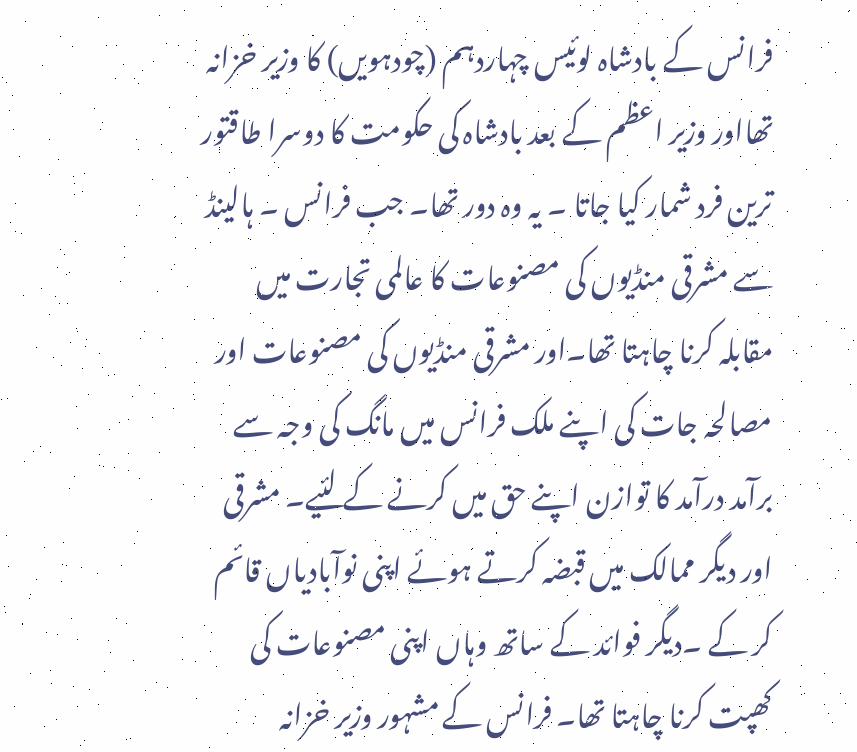فرانس کے بادشاہ لوئیس چہاردہم (چودہویں) کا وزیر خزانہ تھااور وزیر اعظم کے بعد بادشاہ کی حکومت کا دوسرا طاقتور ترین فرد شمار کیا جاتا ۔ یہ وہ دور تھا۔ جب فرانس ۔ ہالینڈ سے مشرقی منڈیوں کی مصنوعات کا عالمی تجارت میں مقابلہ کرنا چاہتا تھا۔اور مشرقی منڈیوں کی مصنوعات اور مصالحہ جات کی اپنے ملک فرانس میں مانگ کی وجہ سے برآمد درآمد کا توازن اپنے حق میں کرنے کے لئیے۔ مشرقی اور دیگر ممالک میں قبضہ کرتے ہوئے اپنی نوآبادیاں قائم کر کے ۔دیگر فوائد کے ساتھ وہاں اپنی مصنوعات کی کھپت کرنا چاہتا تھا۔ فرانس کے مشہور وزیر خزانہ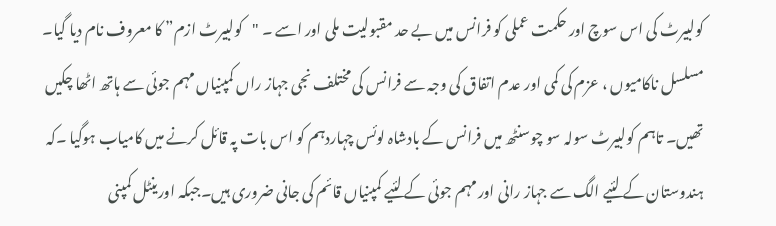کولبیرٹ کی اس سوچ اور حکمت عملی کو فرانس میں بے حد مقبولیت ملی اور اسے ۔ "کولبیرٹ ازم” کا معروف نام دیا گیا۔
مسلسل ناکامیوں ، عزم کی کمی اور عدم اتفاق کی وجہ سے فرانس کی مختلف نجی جہاز راں کمپنیاں مہم جوئی سے ہاتھ اٹھا چکیں تھیں۔ تاہم کولبیرٹ سولہ سو چوسنٹھ میں فرانس کے بادشاہ لوئس چہاردہم کو اس بات پہ قائل کرنے میں کامیاب ہوگیا ۔کہ ہندوستان کے لئیے الگ سے جہاز رانی اور مہم جوئی کے لئیے کمپنیاں قائم کی جانی ضروری ہیں۔جبکہ اورینٹل کمپنی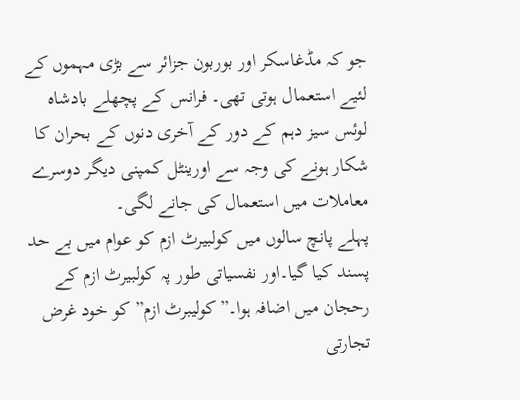جو کہ مڈغاسکر اور بوربون جزائر سے بڑی مہموں کے لئیے استعمال ہوتی تھی۔ فرانس کے پچھلے بادشاہ لوئس سیز دہم کے دور کے آخری دنوں کے بحران کا شکار ہونے کی وجہ سے اورینٹل کمپنی دیگر دوسرے معاملات میں استعمال کی جانے لگی۔
پہلے پانچ سالوں میں کولبیرٹ ازم کو عوام میں بے حد پسند کیا گیا۔اور نفسیاتی طور پہ کولبیرٹ ازم کے رحجان میں اضافہ ہوا۔”کولیبرٹ ازم” کو خود غرض تجارتی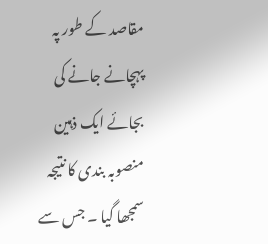مقاصد کے طور پہ پہچانے جانے کی بجائے ایک ذہین منصوبہ بندی کا نتیجہ سمجھا گیا ۔ جس سے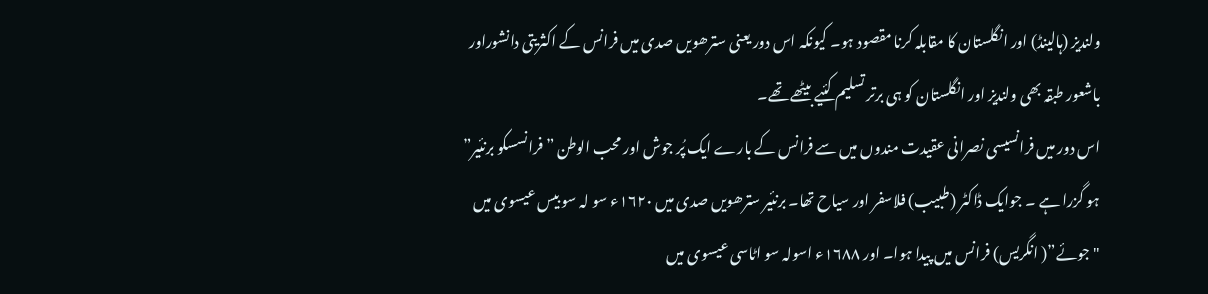ولندیز (ہالینڈ) اور انگلستان کا مقابلہ کرنا مقصود ہو۔ کیونکہ اس دور یعنی سترھویں صدی میں فرانس کے اکثریتی دانشوراور باشعور طبقہ بھی ولندیز اور انگلستان کو ہی برتر تسلیم کئیے بیٹھے تھے۔
اس دور میں فرانسیسی نصرانی عقیدت مندوں میں سے فرانس کے بارے ایک پُر جوش اور محب الوطن ” فرانسسکو برنئیر” ہو گزرا ہے ۔ جوایک ڈاکٹر (طبیب) فلاسفر اور سیاح تھا۔ برنئیر سترھویں صدی میں ۱۶۲۰ء سو لہ سو بیس عیسوی میں "جوئے”( انگریس) فرانس میں پیدا ہوا۔ اور ۱۶۸۸ء اسولہ سو اٹاسی عیسوی میں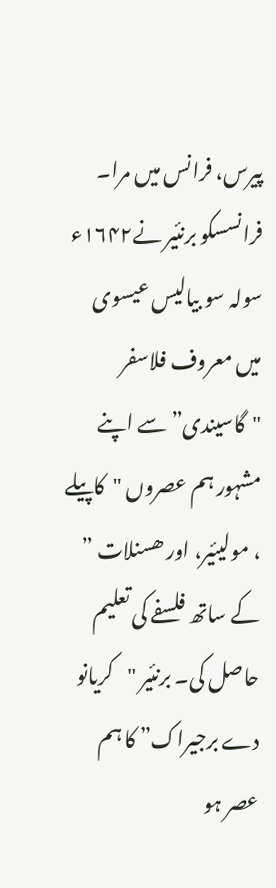پیرس، فرانس میں مرا۔ فرانسسکو برنئیر نے۱۶۴۲ء سولہ سو بیالیس عیسوی میں معروف فلاسفر "گاسیندی” سے اپنے مشہور ہم عصروں "کاپیلے ، مولیئیر، اور ھسنلات ” کے ساتھ فلسفے کی تعلیم حاصل کی۔ برنئیر "کریانو دے برجیراک” کا ہم عصر ہو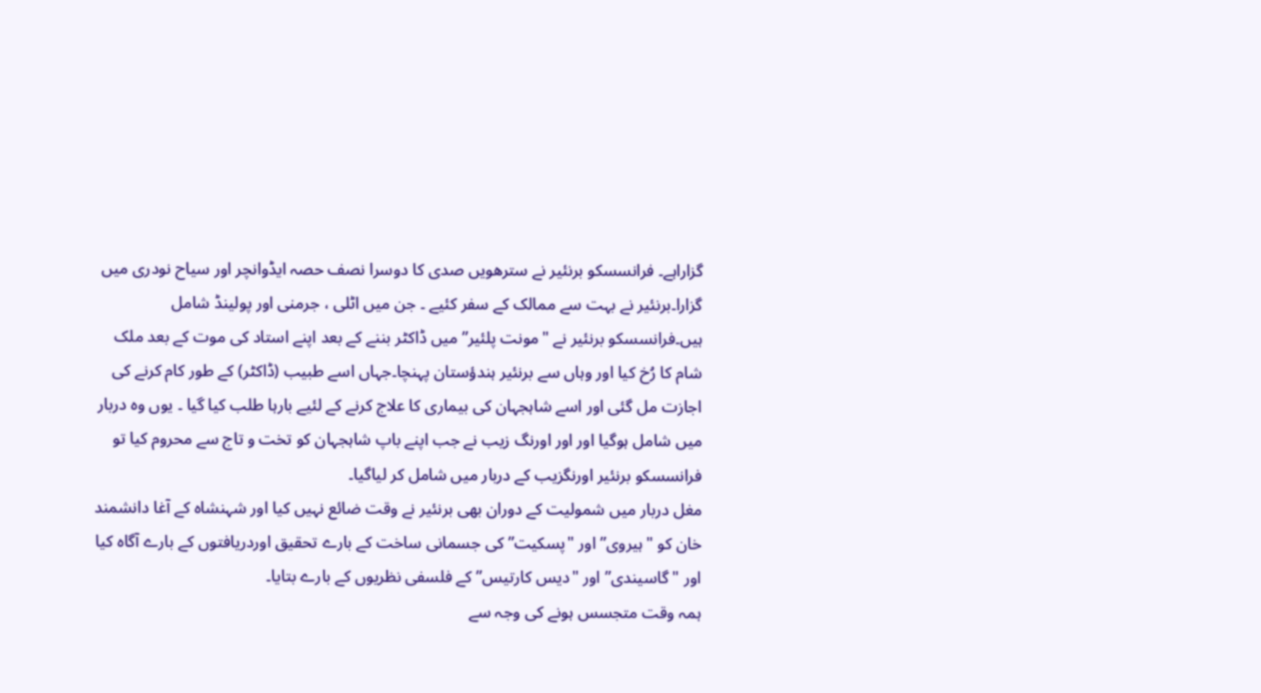گزاراہے۔ فرانسسکو برنئیر نے سترھویں صدی کا دوسرا نصف حصہ ایڈوانچر اور سیاح نودری میں گزارا۔برنئیر نے بہت سے ممالک کے سفر کئیے ۔ جن میں اٹلی ، جرمنی اور پولینڈ شامل ہیں۔فرانسسکو برنئیر نے "مونت پلئیر” میں ڈاکٹر بننے کے بعد اپنے استاد کی موت کے بعد ملک شام کا رُخ کیا اور وہاں سے برنئیر ہندؤستان پہنچا۔جہاں اسے طبیب (ڈاکٹر) کے طور کام کرنے کی اجازت مل گئی اور اسے شاہجہان کی بیماری کا علاج کرنے کے لئیے بارہا طلب کیا گیا ۔ یوں وہ دربار میں شامل ہوگیا اور اور اورنگ زیب نے جب اپنے باپ شاہجہان کو تخت و تاج سے محروم کیا تو فرانسسکو برنئیر اورنگزیب کے دربار میں شامل کر لیاگیا۔
مغل دربار میں شمولیت کے دوران بھی برنئیر نے وقت ضائع نہیں کیا اور شہنشاہ کے آغا دانشمند خان کو "ہیروی” اور "پسکیت” کی جسمانی ساخت کے بارے تحقیق اوردریافتوں کے بارے آگاہ کیا اور "گاسیندی” اور "دیس کارتیس” کے فلسفی نظریوں کے بارے بتایا۔
ہمہ وقت متجسس ہونے کی وجہ سے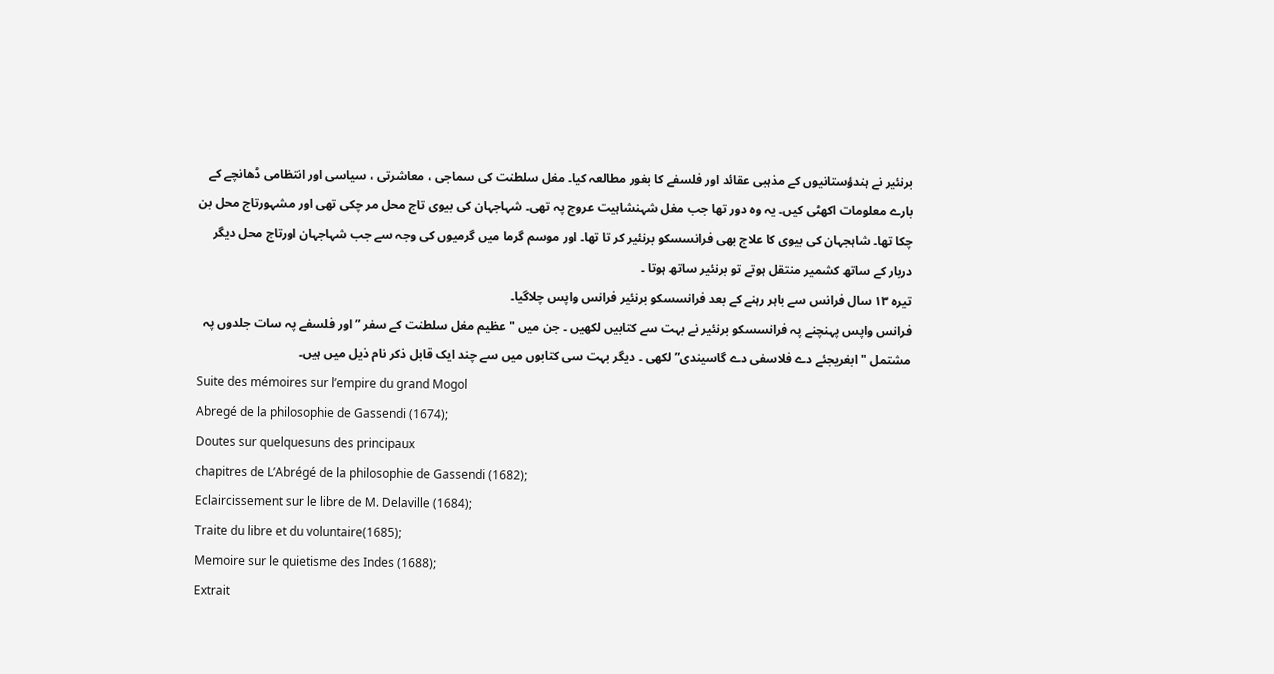برنئیر نے ہندؤستانیوں کے مذہبی عقائد اور فلسفے کا بغور مطالعہ کیا۔ مغل سلطنت کی سماجی ، معاشرتی ، سیاسی اور انتظامی ڈھانچے کے بارے معلومات اکھٹی کیں۔ یہ وہ دور تھا جب مغل شہنشاہیت عروج پہ تھی۔ شہاجہان کی بیوی تاج محل مر چکی تھی اور مشہورتاج محل بن چکا تھا۔ شاہجہان کی بیوی کا علاج بھی فرانسسکو برنئیر کر تا تھا۔ اور موسم گرما میں گرمیوں کی وجہ سے جب شہاجہان اورتاج محل دیگر دربار کے ساتھ کشمیر منتقل ہوتے تو برنئیر ساتھ ہوتا ۔
تیرہ ۱۳ سال فرانس سے باہر رہنے کے بعد فرانسسکو برنئیر فرانس واپس چلاگیا۔
فرانس واپس پہنچنے پہ فرانسسکو برنئیر نے بہت سے کتابیں لکھیں ۔ جن میں "عظیم مغل سلطنت کے سفر ” اور فلسفے پہ سات جلدوں پہ مشتمل "ابغریجئے دے فلاسفی دے گاسیندی” لکھی ۔ دیگر بہت سی کتابوں میں سے چند ایک قابل ذکر نام ذیل میں ہیں۔
Suite des mémoires sur l’empire du grand Mogol
Abregé de la philosophie de Gassendi (1674);
Doutes sur quelquesuns des principaux
chapitres de L’Abrégé de la philosophie de Gassendi (1682);
Eclaircissement sur le libre de M. Delaville (1684);
Traite du libre et du voluntaire(1685);
Memoire sur le quietisme des Indes (1688);
Extrait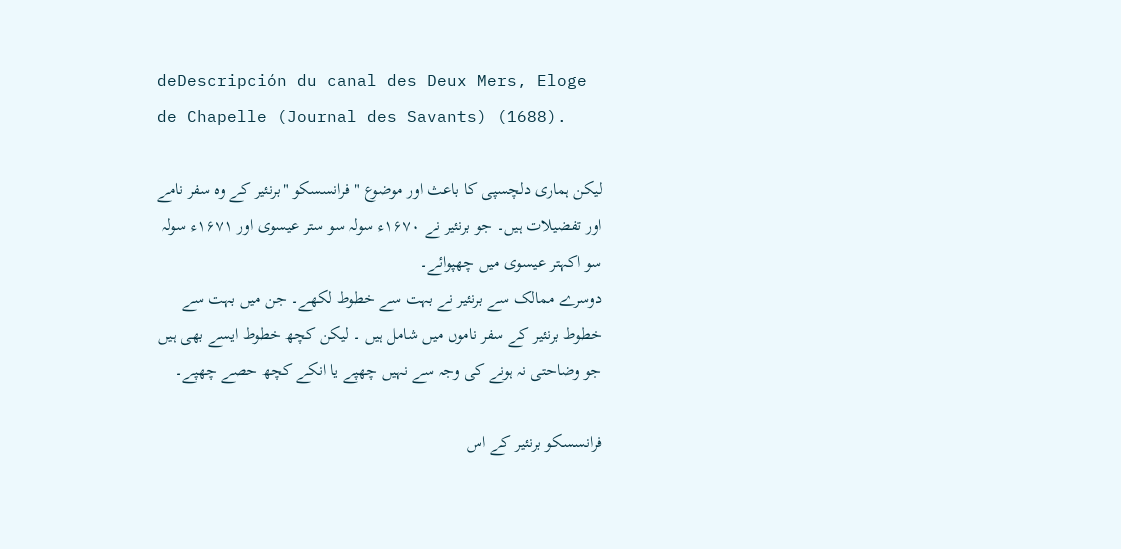deDescripción du canal des Deux Mers, Eloge de Chapelle (Journal des Savants) (1688).

لیکن ہماری دلچسپی کا باعث اور موضوع "فرانسسکو "برنئیر کے وہ سفر نامے اور تفضیلات ہیں۔ جو برنئیر نے ۱۶۷۰ء سولہ سو ستر عیسوی اور ۱۶۷۱ء سولہ سو اکہتر عیسوی میں چھپوائے۔
دوسرے ممالک سے برنئیر نے بہت سے خطوط لکھے۔ جن میں بہت سے خطوط برنئیر کے سفر ناموں میں شامل ہیں ۔ لیکن کچھ خطوط ایسے بھی ہیں جو وضاحتی نہ ہونے کی وجہ سے نہیں چھپے یا انکے کچھ حصے چھپے۔

فرانسسکو برنئیر کے اس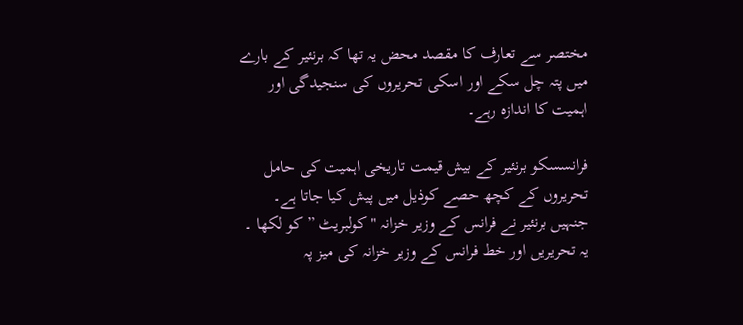مختصر سے تعارف کا مقصد محض یہ تھا کہ برنئیر کے بارے میں پتہ چل سکے اور اسکی تحریروں کی سنجیدگی اور اہمیت کا اندازہ رہے۔

فرانسسکو برنئیر کے بیش قیمت تاریخی اہمیت کی حامل تحریروں کے کچھ حصے کوذیل میں پیش کیا جاتا ہے۔ جنہیں برنئیر نے فرانس کے وزیر خزانہ "کولبریٹ ” کو لکھا ۔ یہ تحریریں اور خط فرانس کے وزیر خزانہ کی میز پہ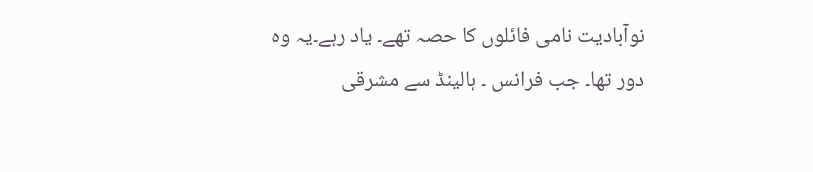نوآبادیت نامی فائلوں کا حصہ تھے۔ یاد رہے۔یہ وہ دور تھا۔ جب فرانس ۔ ہالینڈ سے مشرقی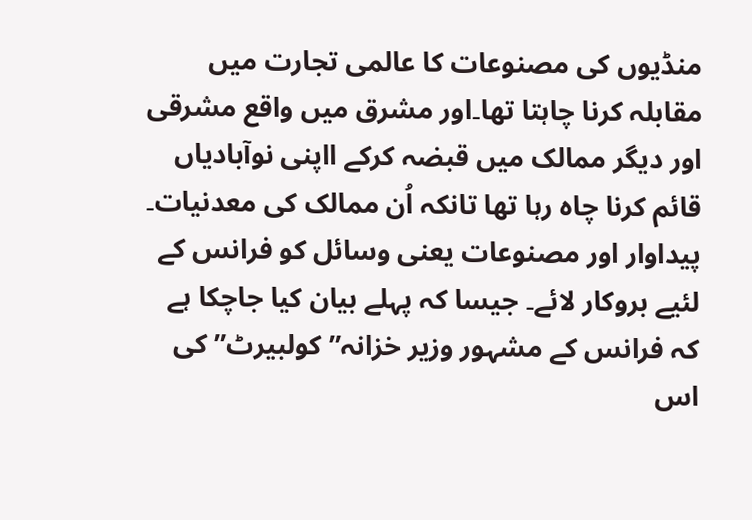منڈیوں کی مصنوعات کا عالمی تجارت میں مقابلہ کرنا چاہتا تھا۔اور مشرق میں واقع مشرقی اور دیگر ممالک میں قبضہ کرکے ااپنی نوآبادیاں قائم کرنا چاہ رہا تھا تانکہ اُن ممالک کی معدنیات۔ پیداوار اور مصنوعات یعنی وسائل کو فرانس کے لئیے بروکار لائے۔ جیسا کہ پہلے بیان کیا جاچکا ہے کہ فرانس کے مشہور وزیر خزانہ” کولبیرٹ” کی اس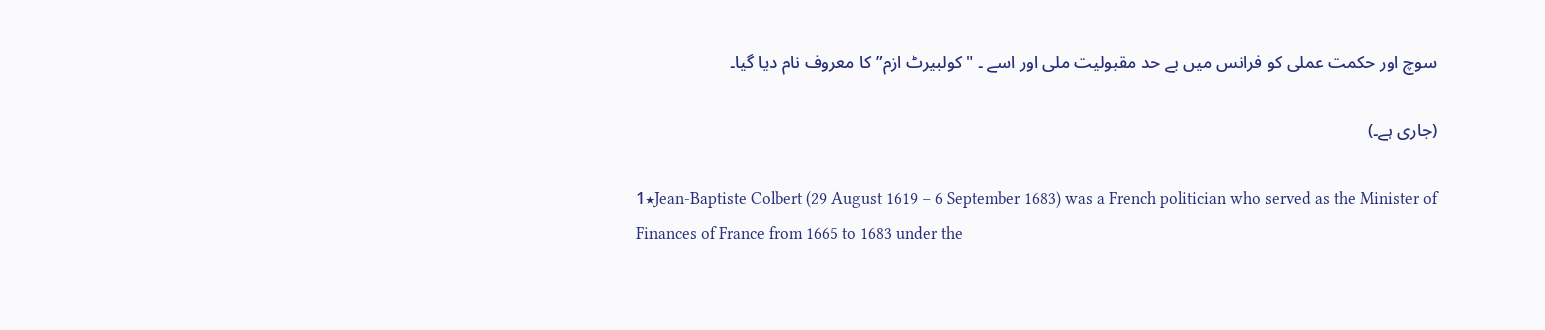سوچ اور حکمت عملی کو فرانس میں بے حد مقبولیت ملی اور اسے ۔ "کولبیرٹ ازم” کا معروف نام دیا گیا۔

(جاری ہے۔)

1٭Jean-Baptiste Colbert (29 August 1619 – 6 September 1683) was a French politician who served as the Minister of Finances of France from 1665 to 1683 under the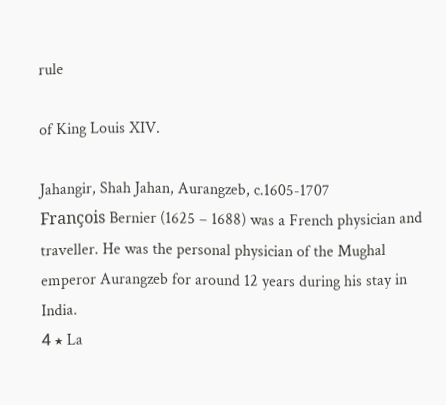rule

of King Louis XIV.

Jahangir, Shah Jahan, Aurangzeb, c.1605-1707
François Bernier (1625 – 1688) was a French physician and traveller. He was the personal physician of the Mughal emperor Aurangzeb for around 12 years during his stay in India.
4 ٭ La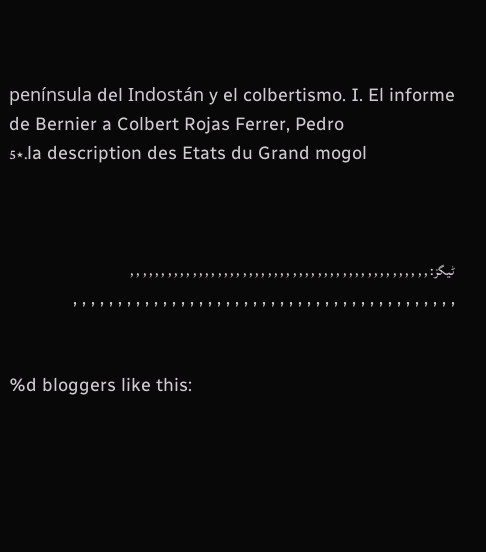península del Indostán y el colbertismo. I. El informe de Bernier a Colbert Rojas Ferrer, Pedro
٭5.la description des Etats du Grand mogol



ٹیگز: , , , , , , , , , , , , , , , , , , , , , , , , , , , , , , , , , , , , , , , , , , , , , , , , , , , , , , , , , , , , , , , , , , , , , , , , , , , , , , , , , , , , , , , , , , ,


%d bloggers like this: